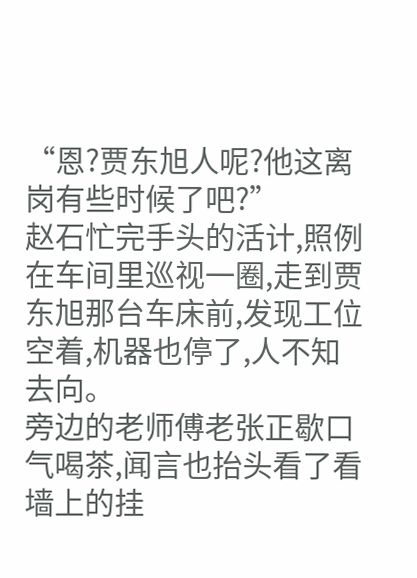“恩?贾东旭人呢?他这离岗有些时候了吧?”
赵石忙完手头的活计,照例在车间里巡视一圈,走到贾东旭那台车床前,发现工位空着,机器也停了,人不知去向。
旁边的老师傅老张正歇口气喝茶,闻言也抬头看了看墙上的挂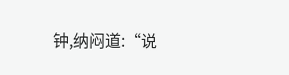钟,纳闷道:“说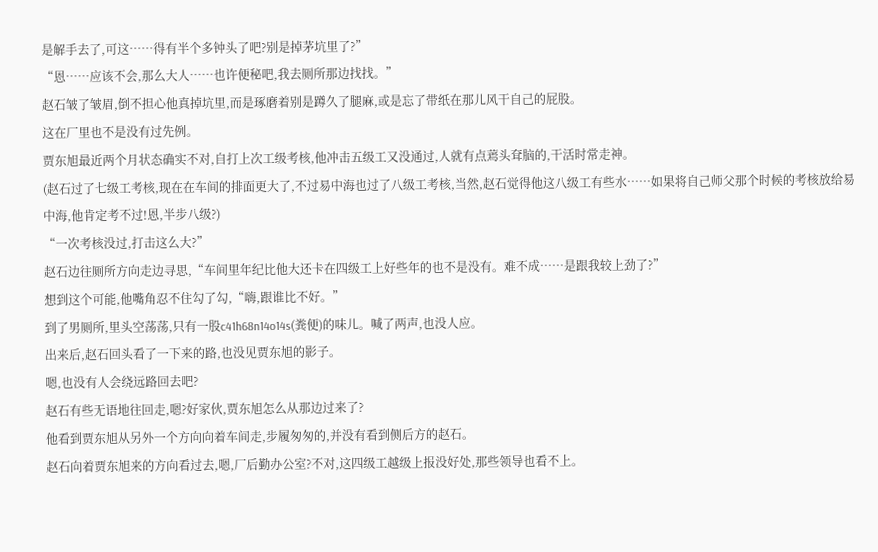是解手去了,可这……得有半个多钟头了吧?别是掉茅坑里了?”
“恩……应该不会,那么大人……也许便秘吧,我去厕所那边找找。”
赵石皱了皱眉,倒不担心他真掉坑里,而是琢磨着别是蹲久了腿麻,或是忘了带纸在那儿风干自己的屁股。
这在厂里也不是没有过先例。
贾东旭最近两个月状态确实不对,自打上次工级考核,他冲击五级工又没通过,人就有点蔫头耷脑的,干活时常走神。
(赵石过了七级工考核,现在在车间的排面更大了,不过易中海也过了八级工考核,当然,赵石觉得他这八级工有些水……如果将自己师父那个时候的考核放给易中海,他肯定考不过!恩,半步八级?)
“一次考核没过,打击这么大?”
赵石边往厕所方向走边寻思,“车间里年纪比他大还卡在四级工上好些年的也不是没有。难不成……是跟我较上劲了?”
想到这个可能,他嘴角忍不住勾了勾,“嗨,跟谁比不好。”
到了男厕所,里头空荡荡,只有一股c41h68n14o14s(粪便)的味儿。喊了两声,也没人应。
出来后,赵石回头看了一下来的路,也没见贾东旭的影子。
嗯,也没有人会绕远路回去吧?
赵石有些无语地往回走,嗯?好家伙,贾东旭怎么从那边过来了?
他看到贾东旭从另外一个方向向着车间走,步履匆匆的,并没有看到侧后方的赵石。
赵石向着贾东旭来的方向看过去,嗯,厂后勤办公室?不对,这四级工越级上报没好处,那些领导也看不上。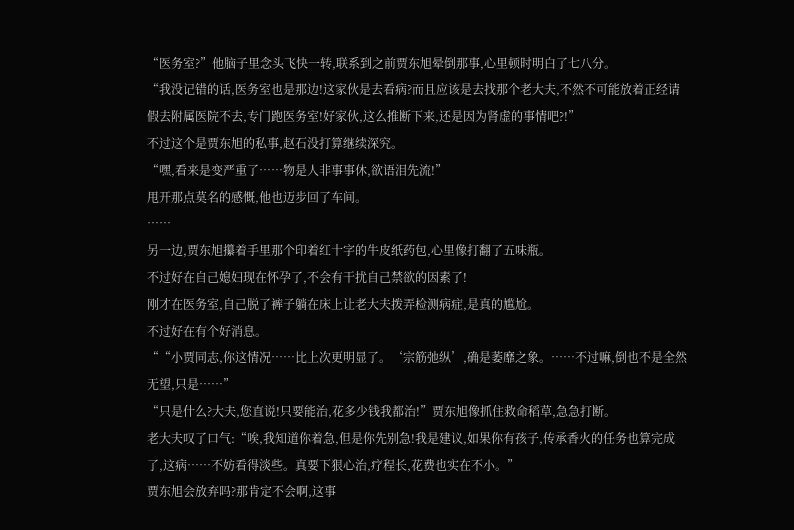“医务室?”他脑子里念头飞快一转,联系到之前贾东旭晕倒那事,心里顿时明白了七八分。
“我没记错的话,医务室也是那边!这家伙是去看病?而且应该是去找那个老大夫,不然不可能放着正经请假去附属医院不去,专门跑医务室!好家伙,这么推断下来,还是因为肾虚的事情吧?!”
不过这个是贾东旭的私事,赵石没打算继续深究。
“嘿,看来是变严重了……物是人非事事休,欲语泪先流!”
甩开那点莫名的感慨,他也迈步回了车间。
……
另一边,贾东旭攥着手里那个印着红十字的牛皮纸药包,心里像打翻了五味瓶。
不过好在自己媳妇现在怀孕了,不会有干扰自己禁欲的因素了!
刚才在医务室,自己脱了裤子躺在床上让老大夫拨弄检测病症,是真的尴尬。
不过好在有个好消息。
““小贾同志,你这情况……比上次更明显了。‘宗筋弛纵’,确是萎靡之象。……不过嘛,倒也不是全然无望,只是……”
“只是什么?大夫,您直说!只要能治,花多少钱我都治!”贾东旭像抓住救命稻草,急急打断。
老大夫叹了口气:“唉,我知道你着急,但是你先别急!我是建议,如果你有孩子,传承香火的任务也算完成了,这病……不妨看得淡些。真要下狠心治,疗程长,花费也实在不小。”
贾东旭会放弃吗?那肯定不会啊,这事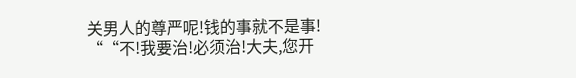关男人的尊严呢!钱的事就不是事!
““不!我要治!必须治!大夫,您开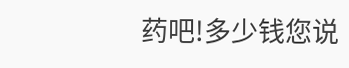药吧!多少钱您说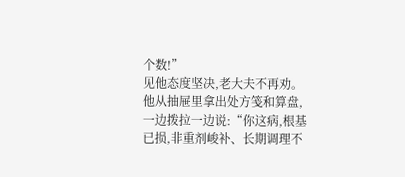个数!”
见他态度坚决,老大夫不再劝。
他从抽屉里拿出处方笺和算盘,一边拨拉一边说:“你这病,根基已损,非重剂峻补、长期调理不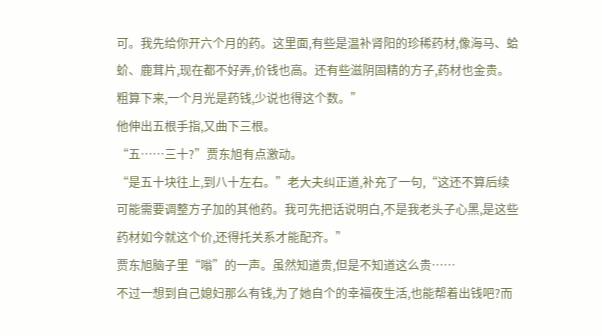可。我先给你开六个月的药。这里面,有些是温补肾阳的珍稀药材,像海马、蛤蚧、鹿茸片,现在都不好弄,价钱也高。还有些滋阴固精的方子,药材也金贵。粗算下来,一个月光是药钱,少说也得这个数。”
他伸出五根手指,又曲下三根。
“五……三十?”贾东旭有点激动。
“是五十块往上,到八十左右。”老大夫纠正道,补充了一句,“这还不算后续可能需要调整方子加的其他药。我可先把话说明白,不是我老头子心黑,是这些药材如今就这个价,还得托关系才能配齐。”
贾东旭脑子里“嗡”的一声。虽然知道贵,但是不知道这么贵……
不过一想到自己媳妇那么有钱,为了她自个的幸福夜生活,也能帮着出钱吧?而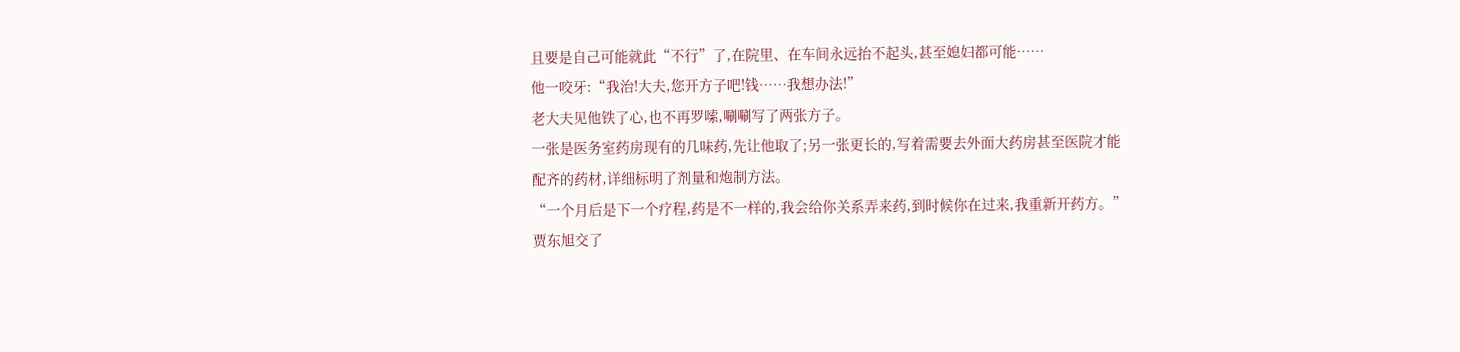且要是自己可能就此“不行”了,在院里、在车间永远抬不起头,甚至媳妇都可能……
他一咬牙:“我治!大夫,您开方子吧!钱……我想办法!”
老大夫见他铁了心,也不再罗嗦,唰唰写了两张方子。
一张是医务室药房现有的几味药,先让他取了;另一张更长的,写着需要去外面大药房甚至医院才能配齐的药材,详细标明了剂量和炮制方法。
“一个月后是下一个疗程,药是不一样的,我会给你关系弄来药,到时候你在过来,我重新开药方。”
贾东旭交了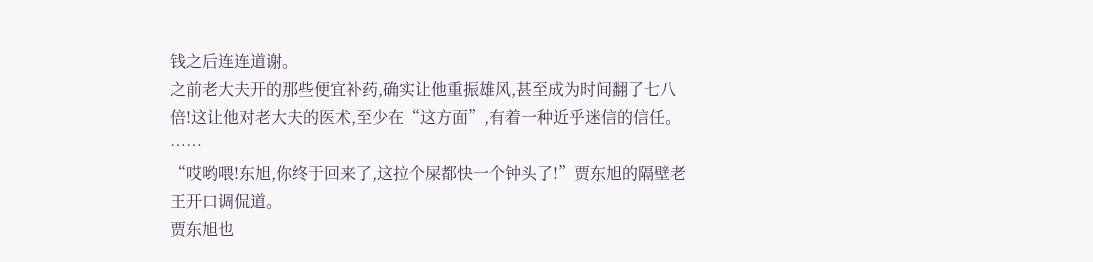钱之后连连道谢。
之前老大夫开的那些便宜补药,确实让他重振雄风,甚至成为时间翻了七八倍!这让他对老大夫的医术,至少在“这方面”,有着一种近乎迷信的信任。
……
“哎哟喂!东旭,你终于回来了,这拉个屎都快一个钟头了!”贾东旭的隔壁老王开口调侃道。
贾东旭也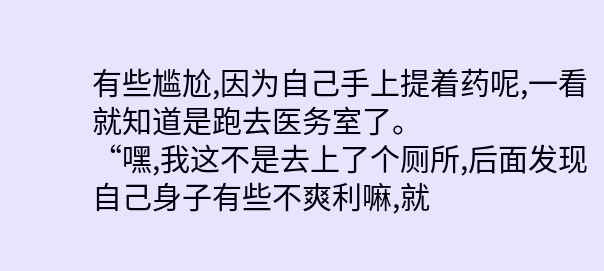有些尴尬,因为自己手上提着药呢,一看就知道是跑去医务室了。
“嘿,我这不是去上了个厕所,后面发现自己身子有些不爽利嘛,就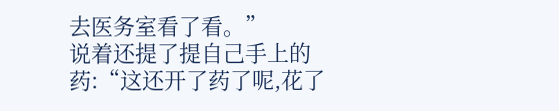去医务室看了看。”
说着还提了提自己手上的药:“这还开了药了呢,花了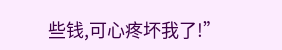些钱,可心疼坏我了!”